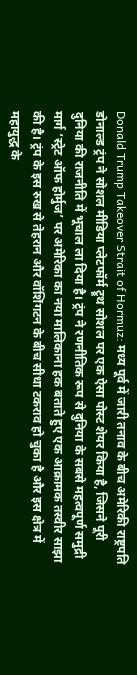Donald Trump Takeover Strait of Hormuz: मध्य पूर्व में जारी तनाव के बीच अमेरिकी राष्ट्रपति डोनाल्ड ट्रंप ने सोशल मीडिया प्लेटफॉर्म ट्रूथ सोशल पर एक ऐसा पोस्ट शेयर किया है, जिसने पूरी दुनिया की राजनीति में भूचाल ला दिया है। ट्रंप ने रणनीतिक रूप से दुनिया के सबसे महत्वपूर्ण समुद्री मार्ग ‘स्ट्रेट ऑफ होर्मुज’ पर अमेरिका का नया मालिकाना हक बताते हुए एक आक्रामक तस्वीर साझा की है। ट्रंप के इस रुख से तेहरान और वॉशिंगटन के बीच सीधा टकराव हो चुका है और इस क्षेत्र में महायुद्ध के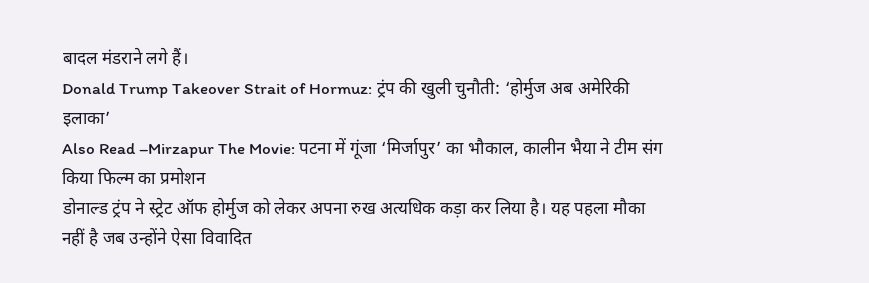बादल मंडराने लगे हैं।
Donald Trump Takeover Strait of Hormuz: ट्रंप की खुली चुनौती: ‘होर्मुज अब अमेरिकी इलाका’
Also Read –Mirzapur The Movie: पटना में गूंजा ‘मिर्जापुर’ का भौकाल, कालीन भैया ने टीम संग किया फिल्म का प्रमोशन
डोनाल्ड ट्रंप ने स्ट्रेट ऑफ होर्मुज को लेकर अपना रुख अत्यधिक कड़ा कर लिया है। यह पहला मौका नहीं है जब उन्होंने ऐसा विवादित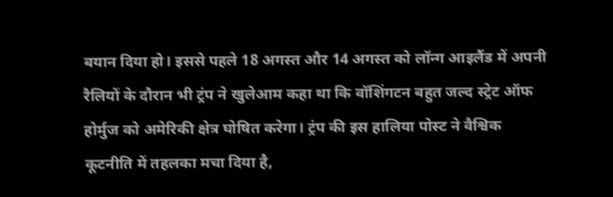बयान दिया हो। इससे पहले 18 अगस्त और 14 अगस्त को लॉन्ग आइलैंड में अपनी रैलियों के दौरान भी ट्रंप ने खुलेआम कहा था कि वॉशिंगटन बहुत जल्द स्ट्रेट ऑफ होर्मुज को अमेरिकी क्षेत्र घोषित करेगा। ट्रंप की इस हालिया पोस्ट ने वैश्विक कूटनीति में तहलका मचा दिया है,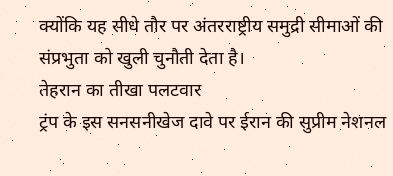क्योंकि यह सीधे तौर पर अंतरराष्ट्रीय समुद्री सीमाओं की संप्रभुता को खुली चुनौती देता है।
तेहरान का तीखा पलटवार
ट्रंप के इस सनसनीखेज दावे पर ईरान की सुप्रीम नेशनल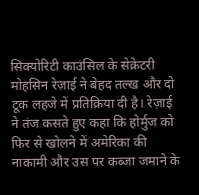सिक्योरिटी काउंसिल के सेक्रेटरी मोहसिन रेज़ाई ने बेहद तल्ख और दो टूक लहजे में प्रतिक्रिया दी है। रेज़ाई ने तंज कसते हुए कहा कि होर्मुज को फिर से खोलने में अमेरिका की नाकामी और उस पर कब्जा जमाने के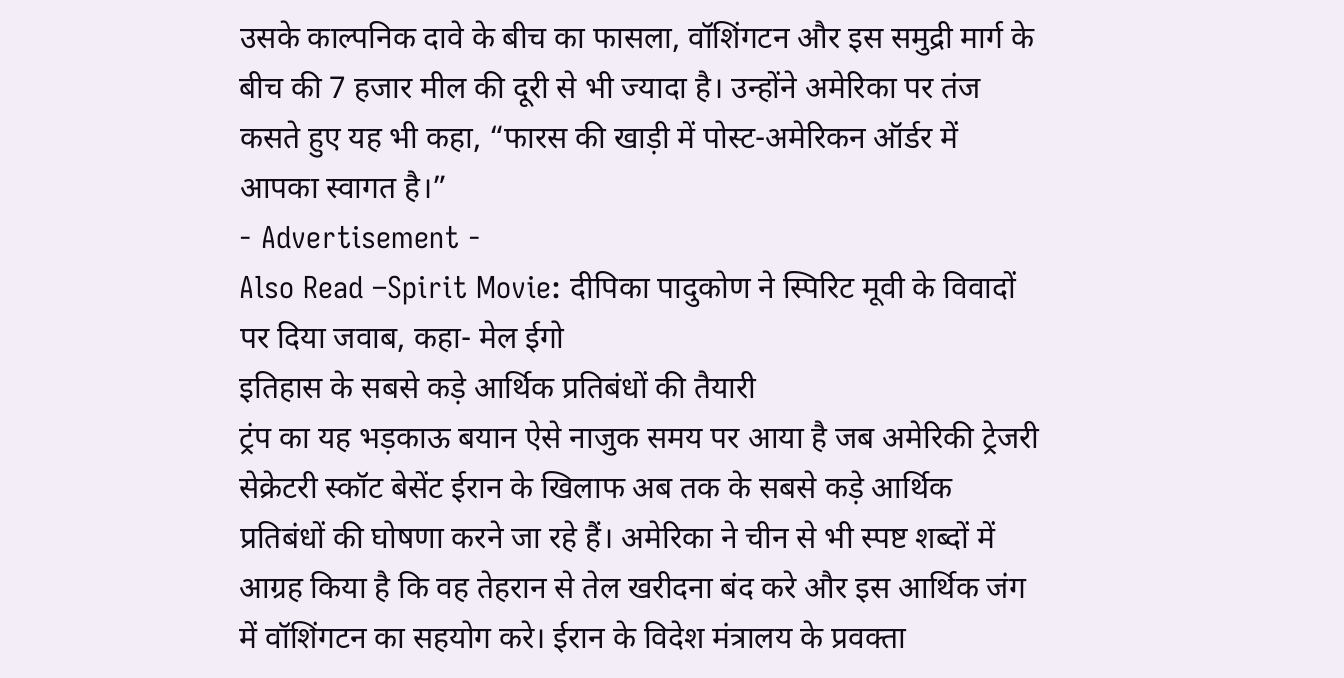उसके काल्पनिक दावे के बीच का फासला, वॉशिंगटन और इस समुद्री मार्ग के बीच की 7 हजार मील की दूरी से भी ज्यादा है। उन्होंने अमेरिका पर तंज कसते हुए यह भी कहा, “फारस की खाड़ी में पोस्ट-अमेरिकन ऑर्डर में आपका स्वागत है।”
- Advertisement -
Also Read –Spirit Movie: दीपिका पादुकोण ने स्पिरिट मूवी के विवादों पर दिया जवाब, कहा- मेल ईगो
इतिहास के सबसे कड़े आर्थिक प्रतिबंधों की तैयारी
ट्रंप का यह भड़काऊ बयान ऐसे नाजुक समय पर आया है जब अमेरिकी ट्रेजरी सेक्रेटरी स्कॉट बेसेंट ईरान के खिलाफ अब तक के सबसे कड़े आर्थिक प्रतिबंधों की घोषणा करने जा रहे हैं। अमेरिका ने चीन से भी स्पष्ट शब्दों में आग्रह किया है कि वह तेहरान से तेल खरीदना बंद करे और इस आर्थिक जंग में वॉशिंगटन का सहयोग करे। ईरान के विदेश मंत्रालय के प्रवक्ता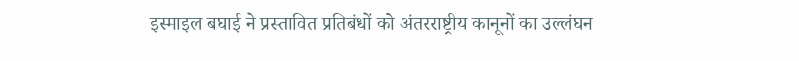इस्माइल बघाई ने प्रस्तावित प्रतिबंधों को अंतरराष्ट्रीय कानूनों का उल्लंघन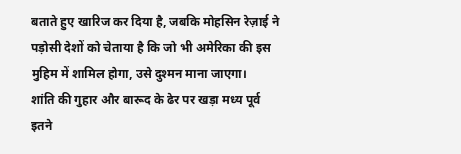बताते हुए खारिज कर दिया है, जबकि मोहसिन रेज़ाई ने पड़ोसी देशों को चेताया है कि जो भी अमेरिका की इस मुहिम में शामिल होगा, उसे दुश्मन माना जाएगा।
शांति की गुहार और बारूद के ढेर पर खड़ा मध्य पूर्व
इतने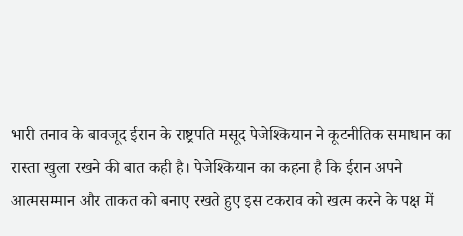भारी तनाव के बावजूद ईरान के राष्ट्रपति मसूद पेजेश्कियान ने कूटनीतिक समाधान का रास्ता खुला रखने की बात कही है। पेजेश्कियान का कहना है कि ईरान अपने आत्मसम्मान और ताकत को बनाए रखते हुए इस टकराव को खत्म करने के पक्ष में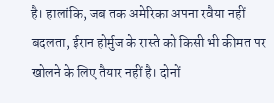है। हालांकि, जब तक अमेरिका अपना रवैया नहीं बदलता, ईरान होर्मुज के रास्ते को किसी भी कीमत पर खोलने के लिए तैयार नहीं है। दोनों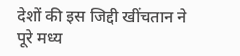देशों की इस जिद्दी खींचतान ने पूरे मध्य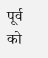पूर्व को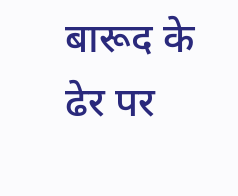बारूद के ढेर पर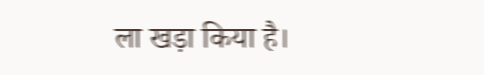ला खड़ा किया है।